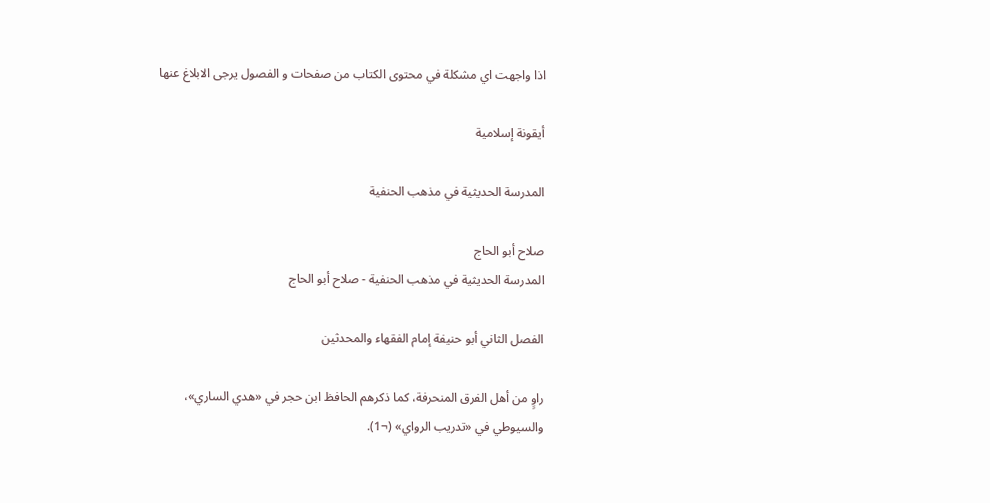اذا واجهت اي مشكلة في محتوى الكتاب من صفحات و الفصول يرجى الابلاغ عنها

أيقونة إسلامية

المدرسة الحديثية في مذهب الحنفية

صلاح أبو الحاج
المدرسة الحديثية في مذهب الحنفية - صلاح أبو الحاج

الفصل الثاني أبو حنيفة إمام الفقهاء والمحدثين

راوٍ من أهل الفرق المنحرفة، كما ذكرهم الحافظ ابن حجر في «هدي الساري»، والسيوطي في «تدريب الرواي» (¬1).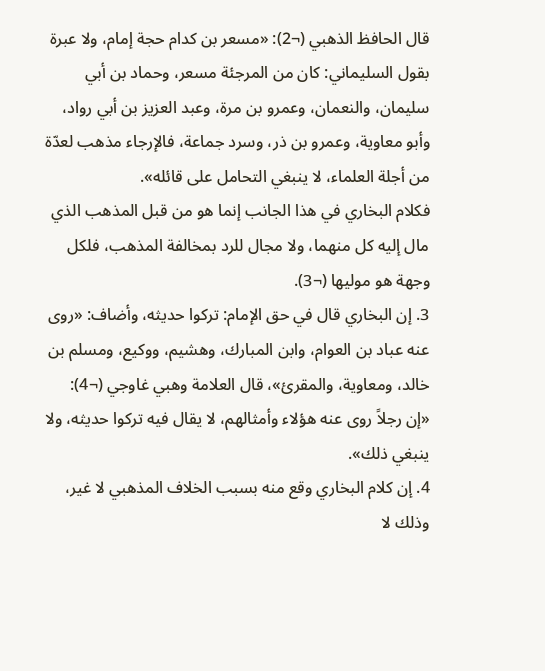قال الحافظ الذهبي (¬2): «مسعر بن كدام حجة إمام، ولا عبرة بقول السليماني: كان من المرجئة مسعر، وحماد بن أبي سليمان، والنعمان، وعمرو بن مرة، وعبد العزيز بن أبي رواد، وأبو معاوية، وعمرو بن ذر، وسرد جماعة، فالإرجاء مذهب لعدّة من أجلة العلماء، لا ينبغي التحامل على قائله».
فكلام البخاري في هذا الجانب إنما هو من قبل المذهب الذي مال إليه كل منهما، ولا مجال للرد بمخالفة المذهب، فلكل وجهة هو موليها (¬3).
3. إن البخاري قال في حق الإمام: تركوا حديثه، وأضاف: «روى عنه عباد بن العوام، وابن المبارك، وهشيم، ووكيع، ومسلم بن خالد، ومعاوية، والمقرئ»، قال العلامة وهبي غاوجي (¬4): «إن رجلاً روى عنه هؤلاء وأمثالهم، لا يقال فيه تركوا حديثه، ولا ينبغي ذلك».
4. إن كلام البخاري وقع منه بسبب الخلاف المذهبي لا غير، وذلك لا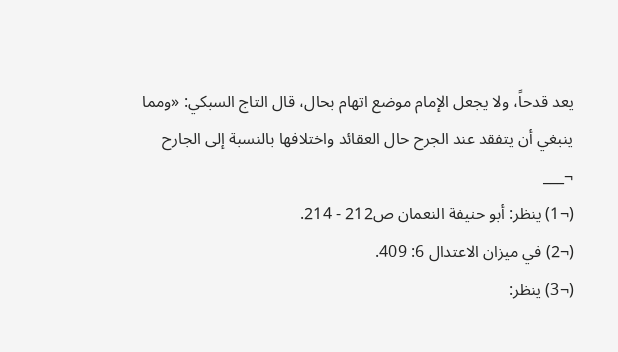يعد قدحاً، ولا يجعل الإمام موضع اتهام بحال، قال التاج السبكي: «ومما ينبغي أن يتفقد عند الجرح حال العقائد واختلافها بالنسبة إلى الجارح
¬___
(¬1) ينظر: أبو حنيفة النعمان ص212 - 214.
(¬2) في ميزان الاعتدال 6: 409.
(¬3) ينظر: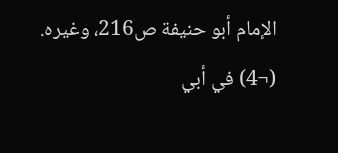الإمام أبو حنيفة ص216، وغيره.
(¬4) في أبي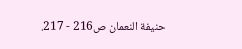حنيفة النعمان ص216 - 217.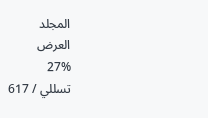المجلد
العرض
27%
تسللي / 617